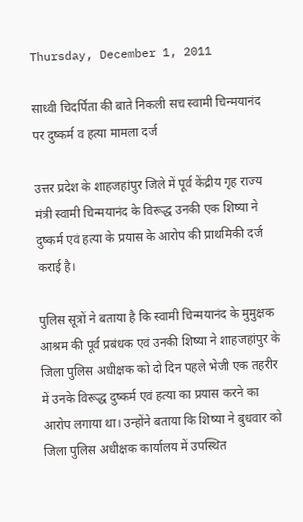Thursday, December 1, 2011

साध्वी चिदर्पिता की बाते निकली सच स्वामी चिन्मयानंद पर दुष्कर्म व हत्या मामला दर्ज

उत्तर प्रदेश के शाहजहांपुर जिले में पूर्व केंद्रीय गृह राज्य मंत्री स्वामी चिन्मयानंद के विरूद्ध उनकी एक शिष्या ने दुष्कर्म एवं हत्या के प्रयास के आरोप की प्राथमिकी दर्ज कराई है।

पुलिस सूत्रों ने बताया है कि स्वामी चिन्मयानंद के मुमुक्षक आश्रम की पूर्व प्रबंधक एवं उनकी शिष्या ने शाहजहांपुर के जिला पुलिस अधीक्षक को दो दिन पहले भेजी एक तहरीर में उनके विरूद्ध दुष्कर्म एवं हत्या का प्रयास करने का आरोप लगाया था। उन्होंने बताया कि शिष्या ने बुधवार को जिला पुलिस अधीक्षक कार्यालय में उपस्थित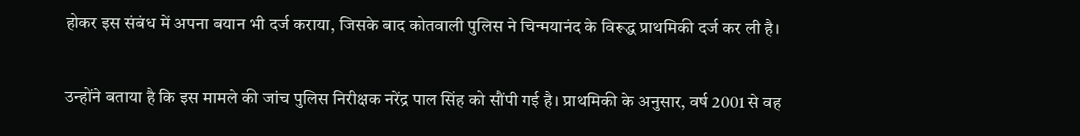होकर इस संबंध में अपना बयान भी दर्ज कराया, जिसके बाद कोतवाली पुलिस ने चिन्मयानंद के विरूद्ध प्राथमिकी दर्ज कर ली है।

उन्होंने बताया है कि इस मामले की जांच पुलिस निरीक्षक नरेंद्र पाल सिंह को सौंपी गई है। प्राथमिकी के अनुसार, वर्ष 2001 से वह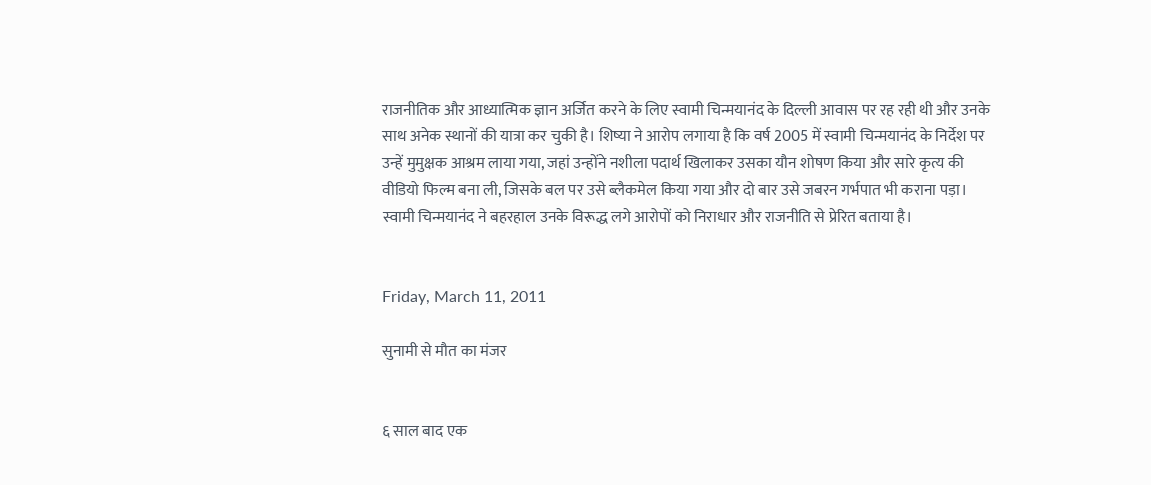राजनीतिक और आध्यात्मिक ज्ञान अर्जित करने के लिए स्वामी चिन्मयानंद के दिल्ली आवास पर रह रही थी और उनके साथ अनेक स्थानों की यात्रा कर चुकी है। शिष्या ने आरोप लगाया है कि वर्ष 2005 में स्वामी चिन्मयानंद के निर्देश पर उन्हें मुमुक्षक आश्रम लाया गया, जहां उन्होंने नशीला पदार्थ खिलाकर उसका यौन शोषण किया और सारे कृत्य की वीडियो फिल्म बना ली, जिसके बल पर उसे ब्लैकमेल किया गया और दो बार उसे जबरन गर्भपात भी कराना पड़ा। स्वामी चिन्मयानंद ने बहरहाल उनके विरूद्ध लगे आरोपों को निराधार और राजनीति से प्रेरित बताया है।


Friday, March 11, 2011

सुनामी से मौत का मंजर


६ साल बाद एक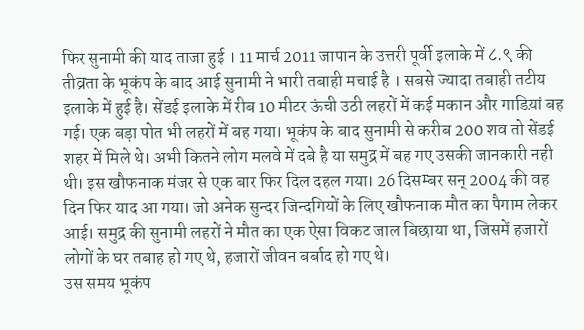फिर सुनामी की याद ताजा हुई । 11 मार्च 2011 जापान के उत्तरी पूर्वी इलाके में ८.९ की तीव्रता के भूकंप के बाद आई सुनामी ने भारी तबाही मचाई है । सबसे ज्यादा तबाही तटीय इलाके में हुई है। सेंडई इलाके में रीब 10 मीटर ऊंची उठी लहरों में कई मकान और गाडिय़ां बह गई। एक बड़ा पोत भी लहरों में बह गया। भूकंप के बाद सुनामी से करीब 200 शव तो सेंडई शहर में मिले थे। अभी कितने लोग मलवे में दबे है या समुद्र में बह गए उसकी जानकारी नही थी। इस खौफनाक मंजर से एक बार फिर दिल दहल गया। 26 दिसम्बर सन् 2004 की वह दिन फिर याद आ गया। जो अनेक सुन्दर जिन्दगियों के लिए खौफनाक मौत का पैगाम लेकर आई। समुद्र की सुनामी लहरों ने मौत का एक ऐसा विकट जाल बिछाया था, जिसमें हजारों लोगों के घर तबाह हो गए थे, हजारों जीवन बर्बाद हो गए थे।
उस समय भूकंप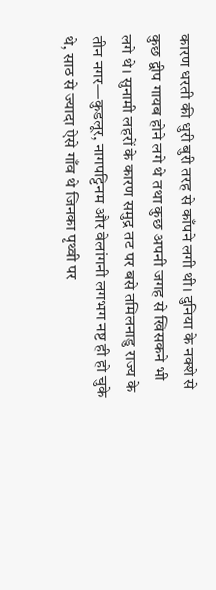कारण धरती की धुरी बुरी तरह से काँपने लगी थी। दुनिया के नक्शे से कुछ द्वीप गायब होने लगे थे तथा कुछ अपनी जगह से खिसकने भी लगे थे। सुनामी लहरों के कारण समुद्र तट पर बसे तमिलनाडु राज्य के तीन नगर—कुडलूर, नागपट्टिनम और वेलांगनी लगभग नष्ट ही हो चुके थे, साठ से ज्यादा ऐसे गाँव थे जिनका पृथ्वी पर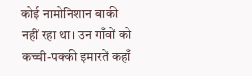कोई नामोनिशान बाकी नहीं रहा था। उन गाँवों को कच्ची-पक्की इमारतें कहाँ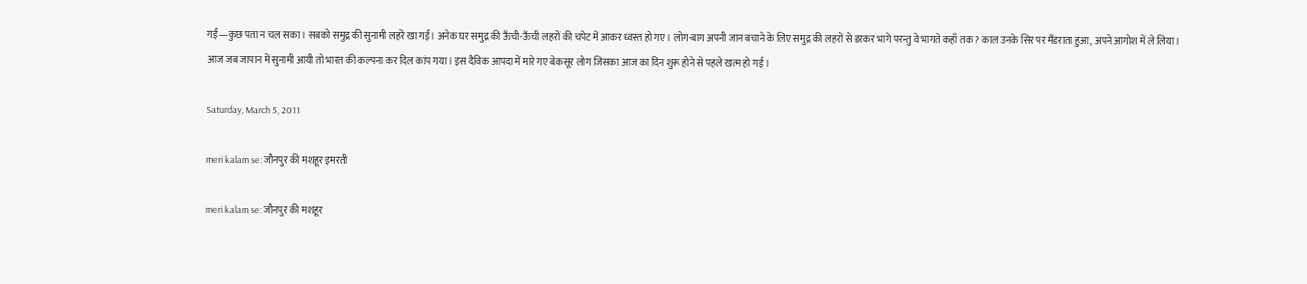गईं—कुछ पता न चल सका। सबको समुद्र की सुनामी लहरें खा गईं। अनेक घर समुद्र की ऊँची-ऊँची लहरों की चपेट में आकर ध्वस्त हो गए। लोग-बाग अपनी जान बचाने के लिए समुद्र की लहरों से डरकर भागे परन्तु वे भागते कहाँ तक ? काल उनके सिर पर मँडराता हुआ, अपने आगोश में ले लिया।
आज जब जापान में सुनामी आयी तो भारत की कल्पना कर दिल कांप गया। इस दैविक आपदा में मारे गए बेकसूर लोग जिसका आज का दिन शुरू होने से पहले खत्म हो गई ।

Saturday, March 5, 2011

meri kalam se: जौनपुर की मशहूर इमरती

meri kalam se: जौनपुर की मशहूर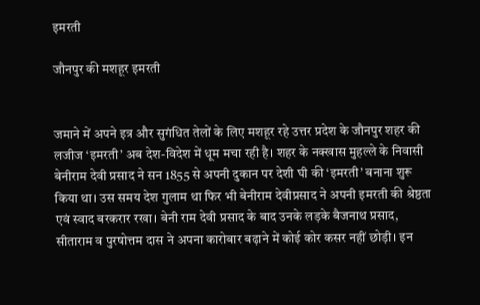इमरती

जौनपुर की मशहूर इमरती


जमाने में अपने इत्र और सुगंधित तेलों के लिए मशहूर रहे उत्तर प्रदेश के जौनपुर शहर की लजीज ‘इमरती’ अब देश-विदेश में धूम मचा रही है। शहर के नक्खास मुहल्ले के निवासी बेनीराम देवी प्रसाद ने सन 1855 से अपनी दुकान पर देशी घी की ‘इमरती’ बनाना शुरू किया था। उस समय देश गुलाम था फिर भी बेनीराम देवीप्रसाद ने अपनी इमरती की श्रेष्ठता एवं स्वाद बरकरार रखा। बेनी राम देवी प्रसाद के बाद उनके लड़के बैजनाथ प्रसाद, सीताराम व पुरषोत्तम दास ने अपना कारोबार बढ़ाने में कोई कोर कसर नहीं छोड़ी। इन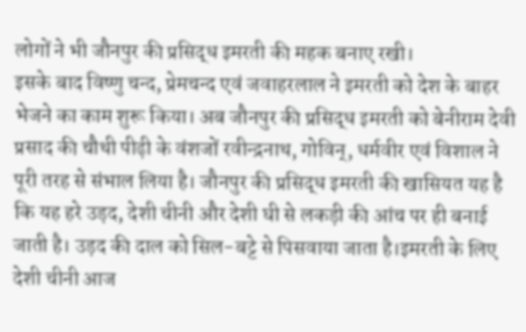लोगों ने भी जौनपुर की प्रसिद्ध इमरती की महक बनाए रखी।
इसके बाद विष्णु चन्द, प्रेमचन्द एवं जवाहरलाल ने इमरती को देश के बाहर भेजने का काम शुरू किया। अब जौनपुर की प्रसिद्ध इमरती को बेनीराम देवी प्रसाद की चौथी पीढ़ी के वंशजों रवीन्द्रनाथ, गोविन्, धर्मवीर एवं विशाल ने पूरी तरह से संभाल लिया है। जौनपुर की प्रसिद्ध इमरती की खासियत यह है कि यह हरे उड़द, देशी चीनी और देशी घी से लकड़ी की आंच पर ही बनाई जाती है। उड़द की दाल को सिल-बट्टे से पिसवाया जाता है।इमरती के लिए देशी चीनी आज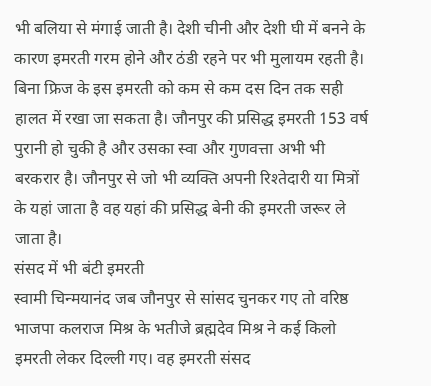भी बलिया से मंगाई जाती है। देशी चीनी और देशी घी में बनने के कारण इमरती गरम होने और ठंडी रहने पर भी मुलायम रहती है। बिना फ्रिज के इस इमरती को कम से कम दस दिन तक सही हालत में रखा जा सकता है। जौनपुर की प्रसिद्ध इमरती 153 वर्ष पुरानी हो चुकी है और उसका स्वा और गुणवत्ता अभी भी बरकरार है। जौनपुर से जो भी व्यक्ति अपनी रिश्तेदारी या मित्रों के यहां जाता है वह यहां की प्रसिद्ध बेनी की इमरती जरूर ले जाता है।
संसद में भी बंटी इमरती
स्वामी चिन्मयानंद जब जौनपुर से सांसद चुनकर गए तो वरिष्ठ भाजपा कलराज मिश्र के भतीजे ब्रह्मदेव मिश्र ने कई किलो इमरती लेकर दिल्ली गए। वह इमरती संसद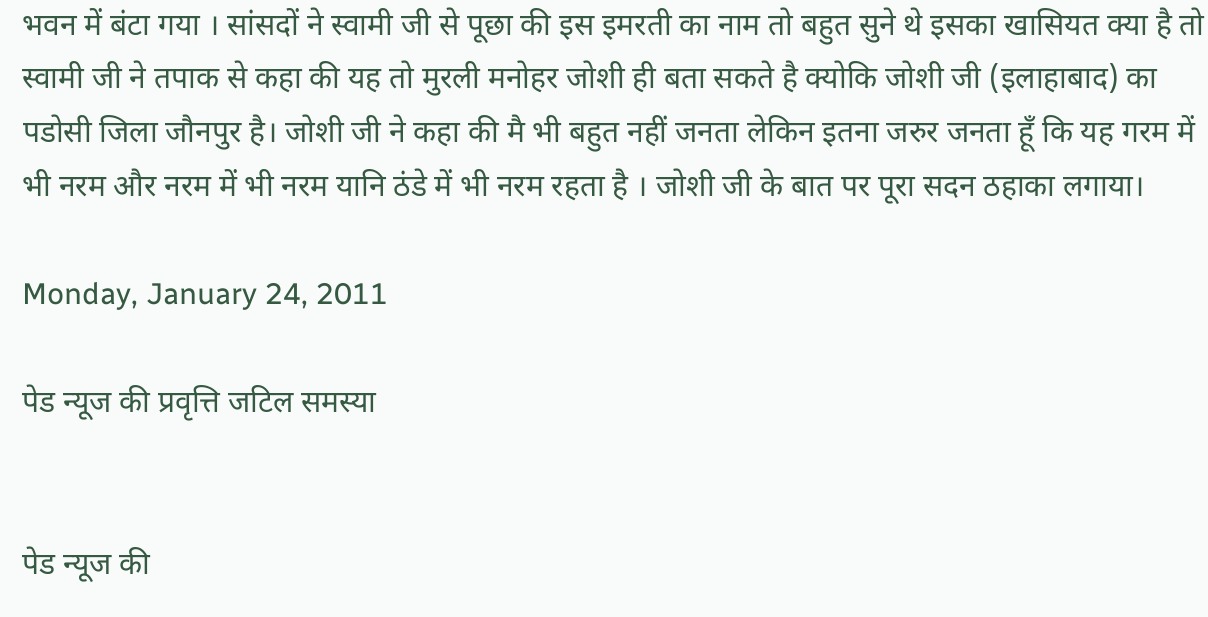भवन में बंटा गया । सांसदों ने स्वामी जी से पूछा की इस इमरती का नाम तो बहुत सुने थे इसका खासियत क्या है तो स्वामी जी ने तपाक से कहा की यह तो मुरली मनोहर जोशी ही बता सकते है क्योकि जोशी जी (इलाहाबाद) का पडोसी जिला जौनपुर है। जोशी जी ने कहा की मै भी बहुत नहीं जनता लेकिन इतना जरुर जनता हूँ कि यह गरम में भी नरम और नरम में भी नरम यानि ठंडे में भी नरम रहता है । जोशी जी के बात पर पूरा सदन ठहाका लगाया।

Monday, January 24, 2011

पेड न्यूज की प्रवृत्ति जटिल समस्या


पेड न्यूज की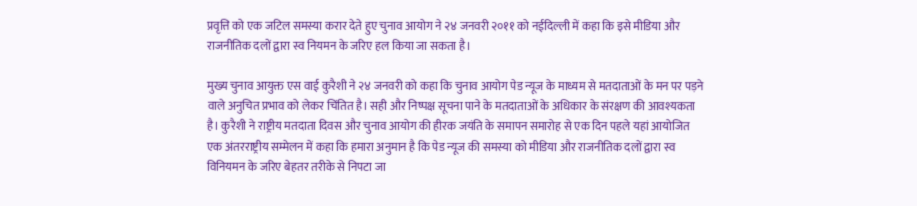प्रवृत्ति को एक जटिल समस्या करार देते हुए चुनाव आयोग ने २४ जनवरी २०११ को नईदिल्ली में कहा कि इसे मीडिया और राजनीतिक दलों द्वारा स्व नियमन के जरिए हल किया जा सकता है।

मुख्य चुनाव आयुक्त एस वाई कुरैशी ने २४ जनवरी को कहा कि चुनाव आयोग पेड न्यूज के माध्यम से मतदाताओं के मन पर पड़ने वाले अनुचित प्रभाव को लेकर चिंतित है। सही और निष्पक्ष सूचना पाने के मतदाताओं के अधिकार के संरक्षण की आवश्यकता है। कुरैशी ने राष्ट्रीय मतदाता दिवस और चुनाव आयोग की हीरक जयंति के समापन समारोह से एक दिन पहले यहां आयोजित एक अंतरराष्ट्रीय सम्मेलन में कहा कि हमारा अनुमान है कि पेड न्यूज की समस्या को मीडिया और राजनीतिक दलों द्वारा स्व विनियमन के जरिए बेहतर तरीके से निपटा जा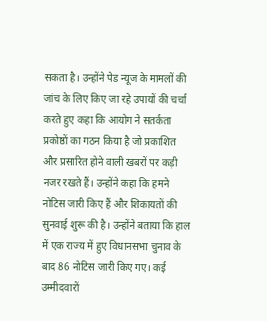सकता है। उन्होंने पेड न्यूज के मामलों की जांच के लिए किए जा रहे उपायों की चर्चा करते हुए कहा कि आयोग ने सतर्कता प्रकोष्ठों का गठन किया है जो प्रकाशित और प्रसारित होने वाली खबरों पर कड़ी नजर रखते हैं। उन्होंने कहा कि हमने नोटिस जारी किए हैं और शिकायतों की सुनवाई शुरू की है। उन्होंने बताया कि हाल में एक राज्य में हुए विधानसभा चुनाव के बाद 86 नोटिस जारी किए गए। कई उम्मीदवारों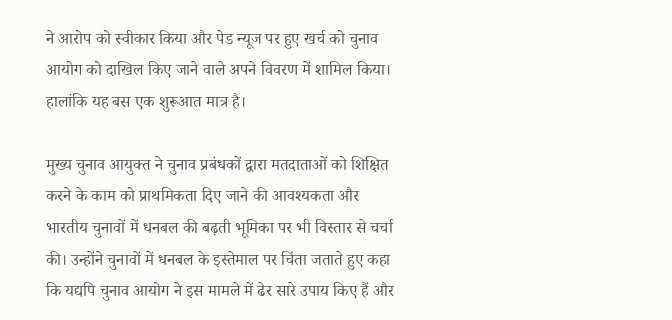ने आरोप को स्वीकार किया और पेड न्यूज पर हुए खर्च को चुनाव आयोग को दाखिल किए जाने वाले अपने विवरण में शामिल किया। हालांकि यह बस एक शुरूआत मात्र है।

मुख्य चुनाव आयुक्त ने चुनाव प्रबंधकों द्वारा मतदाताओं को शिक्षित करने के काम को प्राथमिकता दिए जाने की आवश्यकता और भारतीय चुनावों में धनबल की बढ़ती भूमिका पर भी विस्तार से चर्चा की। उन्होंने चुनावों में धनबल के इस्तेमाल पर चिंता जताते हुए कहा कि यद्यपि चुनाव आयोग ने इस मामले में ढेर सारे उपाय किए हैं और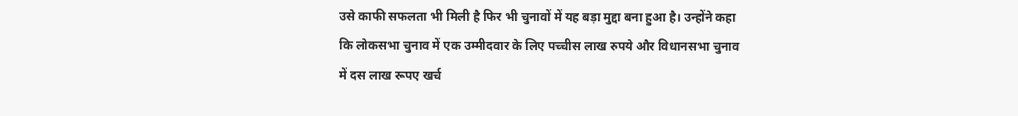उसे काफी सफलता भी मिली है फिर भी चुनावों में यह बड़ा मुद्दा बना हुआ है। उन्होंने कहा कि लोकसभा चुनाव में एक उम्मीदवार के लिए पच्चीस लाख रुपये और विधानसभा चुनाव में दस लाख रूपए खर्च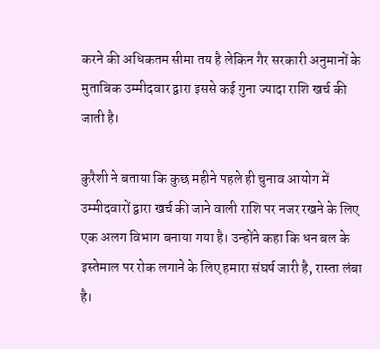करने की अधिकतम सीमा तय है लेकिन गैर सरकारी अनुमानों के मुताबिक उम्मीदवार द्वारा इससे कई गुना ज्यादा राशि खर्च की जाती है।

कुरैशी ने बताया कि कुछ महीने पहले ही चुनाव आयोग में उम्मीदवारों द्वारा खर्च की जाने वाली राशि पर नजर रखने के लिए एक अलग विभाग बनाया गया है। उन्होंने कहा कि धन बल के इस्तेमाल पर रोक लगाने के लिए हमारा संघर्ष जारी है, रास्ता लंबा है।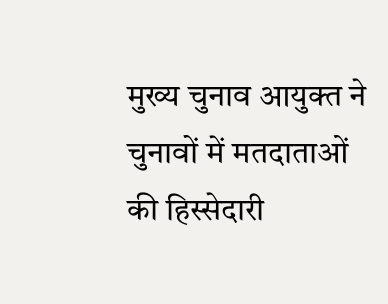मुख्य चुनाव आयुक्त ने चुनावों में मतदाताओं की हिस्सेदारी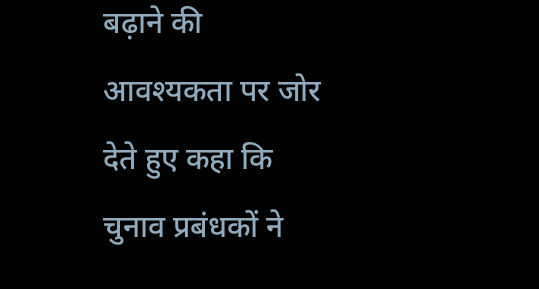बढ़ाने की आवश्यकता पर जोर देते हुए कहा कि चुनाव प्रबंधकों ने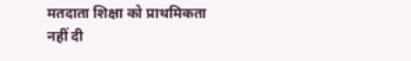मतदाता शिक्षा को प्राथमिकता नहीं दी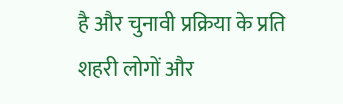है और चुनावी प्रक्रिया के प्रति शहरी लोगों और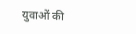युवाओं की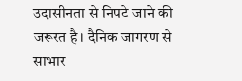उदासीनता से निपटे जाने की जरूरत है। दैनिक जागरण से साभार